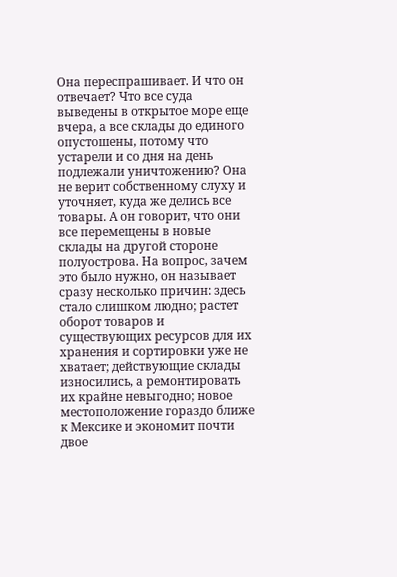Она переспрашивает. И что он отвечает? Что все суда выведены в открытое море еще вчера, а все склады до единого опустошены, потому что устарели и со дня на день подлежали уничтожению? Она не верит собственному слуху и уточняет, куда же делись все товары. А он говорит, что они все перемещены в новые склады на другой стороне полуострова. На вопрос, зачем это было нужно, он называет сразу несколько причин: здесь стало слишком людно; растет оборот товаров и существующих ресурсов для их хранения и сортировки уже не хватает; действующие склады износились, а ремонтировать их крайне невыгодно; новое местоположение гораздо ближе к Мексике и экономит почти двое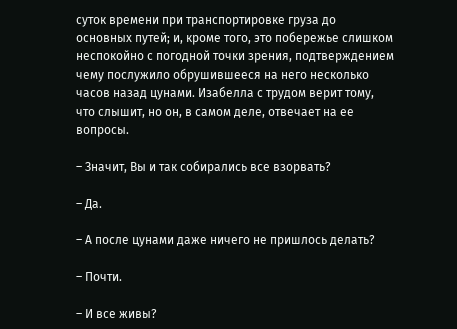суток времени при транспортировке груза до основных путей; и, кроме того, это побережье слишком неспокойно с погодной точки зрения, подтверждением чему послужило обрушившееся на него несколько часов назад цунами. Изабелла с трудом верит тому, что слышит, но он, в самом деле, отвечает на ее вопросы.

– Значит, Вы и так собирались все взорвать?

– Да.

– А после цунами даже ничего не пришлось делать?

– Почти.

– И все живы?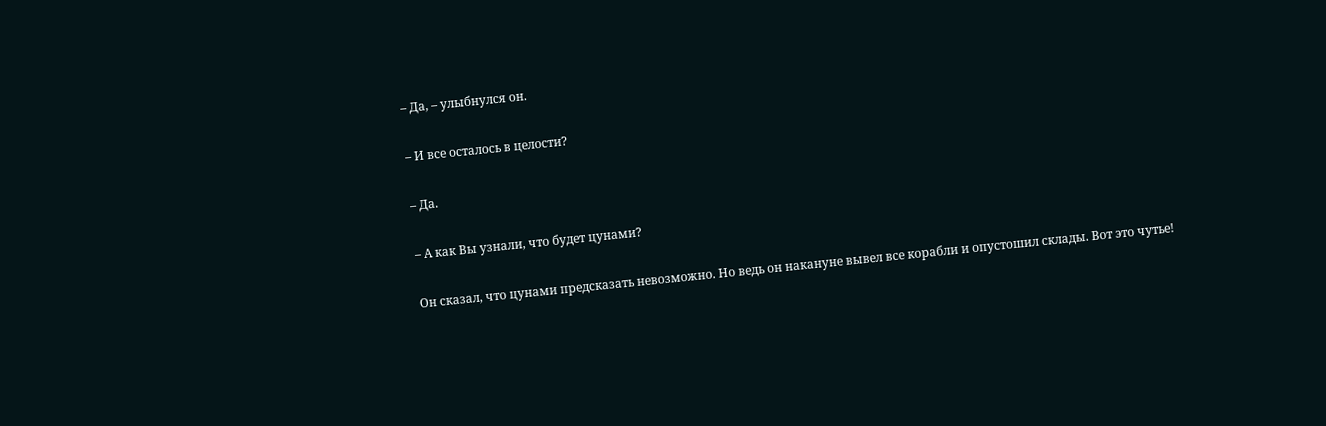– Да, – улыбнулся он.

– И все осталось в целости?

– Да.

– А как Вы узнали, что будет цунами?

Он сказал, что цунами предсказать невозможно. Но ведь он накануне вывел все корабли и опустошил склады. Вот это чутье!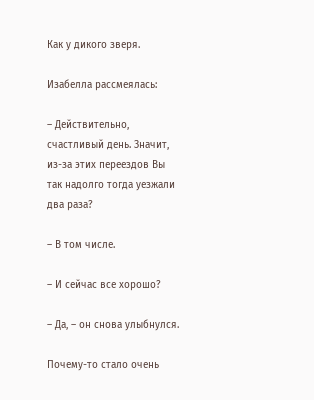Как у дикого зверя.

Изабелла рассмеялась:

– Действительно, счастливый день. Значит, из-за этих переездов Вы так надолго тогда уезжали два раза?

– В том числе.

– И сейчас все хорошо?

– Да, – он снова улыбнулся.

Почему-то стало очень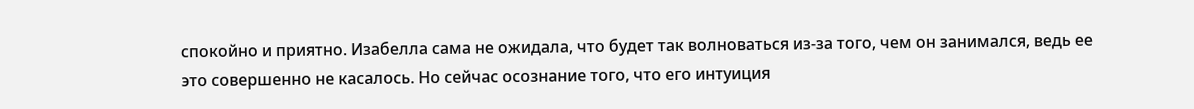спокойно и приятно. Изабелла сама не ожидала, что будет так волноваться из-за того, чем он занимался, ведь ее это совершенно не касалось. Но сейчас осознание того, что его интуиция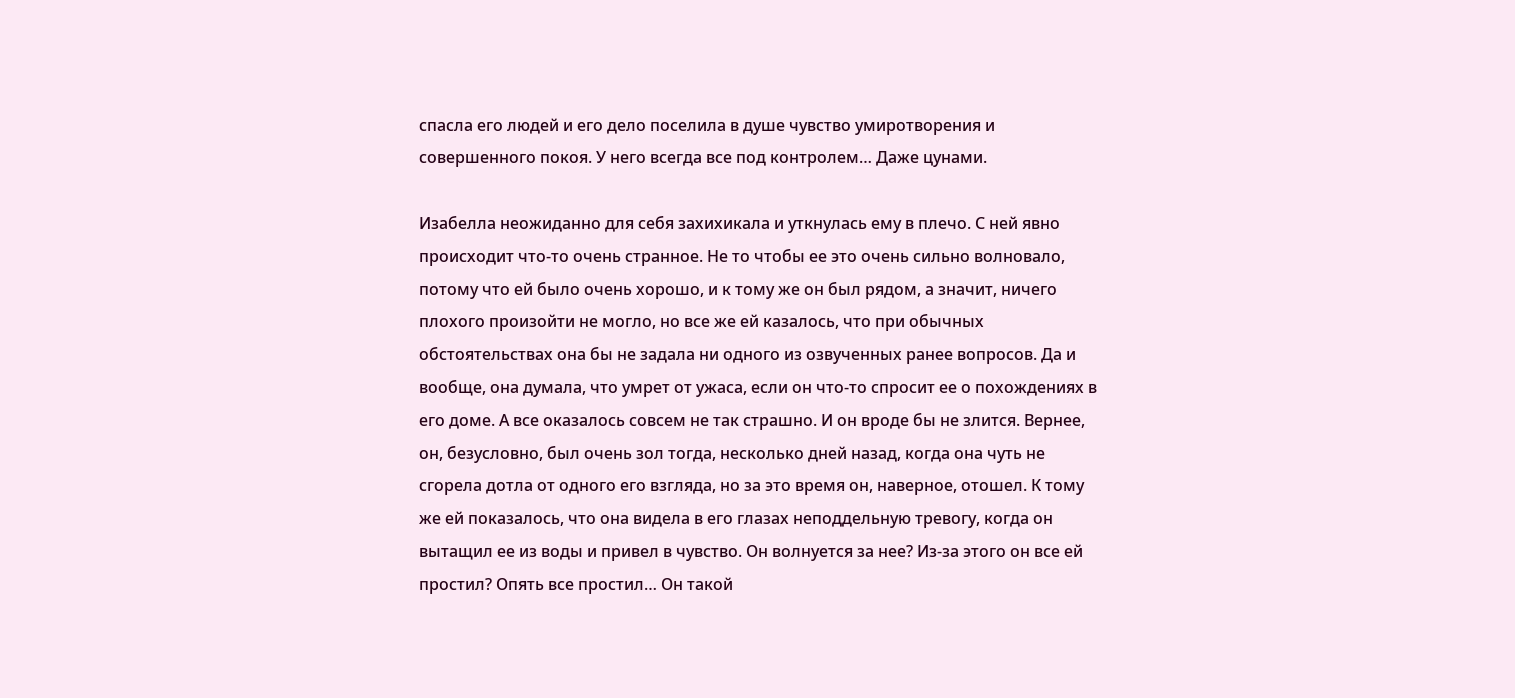спасла его людей и его дело поселила в душе чувство умиротворения и совершенного покоя. У него всегда все под контролем… Даже цунами.

Изабелла неожиданно для себя захихикала и уткнулась ему в плечо. С ней явно происходит что-то очень странное. Не то чтобы ее это очень сильно волновало, потому что ей было очень хорошо, и к тому же он был рядом, а значит, ничего плохого произойти не могло, но все же ей казалось, что при обычных обстоятельствах она бы не задала ни одного из озвученных ранее вопросов. Да и вообще, она думала, что умрет от ужаса, если он что-то спросит ее о похождениях в его доме. А все оказалось совсем не так страшно. И он вроде бы не злится. Вернее, он, безусловно, был очень зол тогда, несколько дней назад, когда она чуть не сгорела дотла от одного его взгляда, но за это время он, наверное, отошел. К тому же ей показалось, что она видела в его глазах неподдельную тревогу, когда он вытащил ее из воды и привел в чувство. Он волнуется за нее? Из-за этого он все ей простил? Опять все простил… Он такой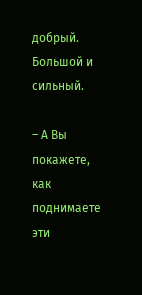добрый. Большой и сильный.

– А Вы покажете, как поднимаете эти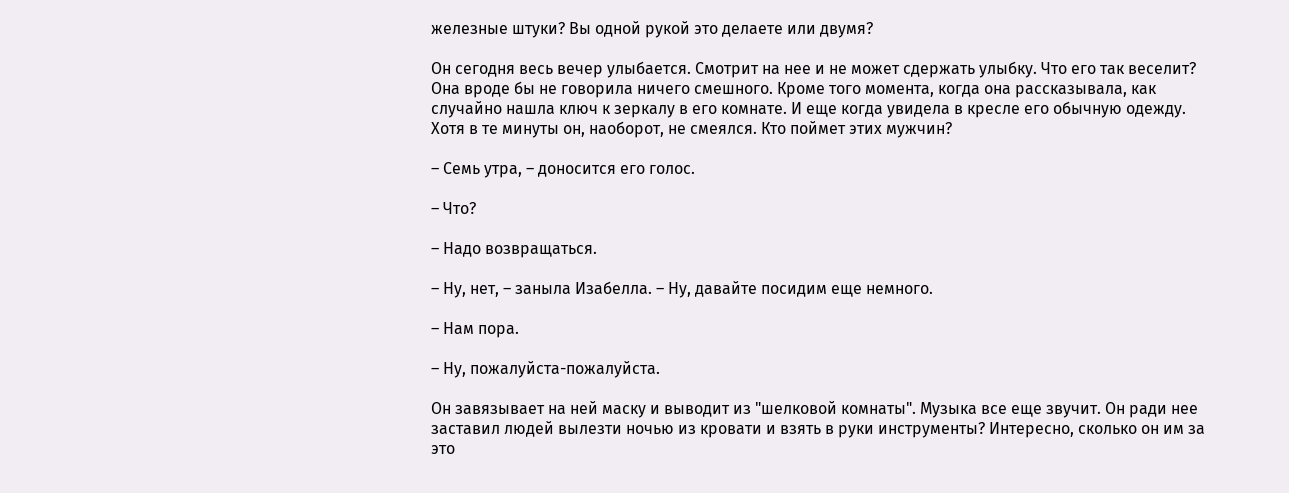железные штуки? Вы одной рукой это делаете или двумя?

Он сегодня весь вечер улыбается. Смотрит на нее и не может сдержать улыбку. Что его так веселит? Она вроде бы не говорила ничего смешного. Кроме того момента, когда она рассказывала, как случайно нашла ключ к зеркалу в его комнате. И еще когда увидела в кресле его обычную одежду. Хотя в те минуты он, наоборот, не смеялся. Кто поймет этих мужчин?

– Семь утра, – доносится его голос.

– Что?

– Надо возвращаться.

– Ну, нет, – заныла Изабелла. – Ну, давайте посидим еще немного.

– Нам пора.

– Ну, пожалуйста-пожалуйста.

Он завязывает на ней маску и выводит из "шелковой комнаты". Музыка все еще звучит. Он ради нее заставил людей вылезти ночью из кровати и взять в руки инструменты? Интересно, сколько он им за это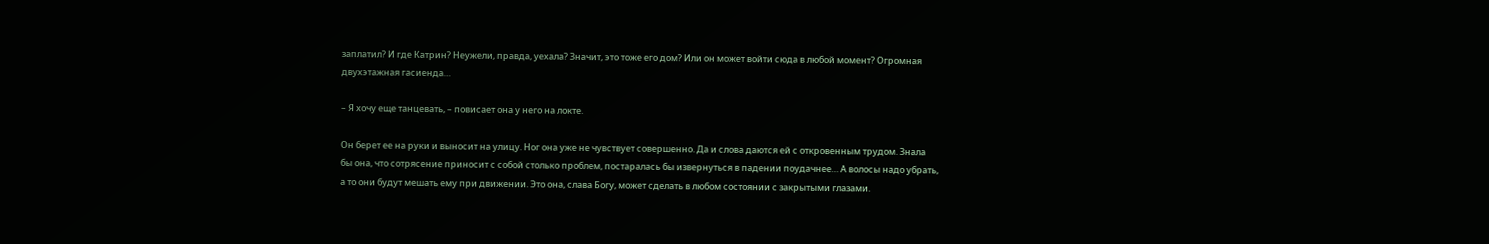заплатил? И где Катрин? Неужели, правда, уехала? Значит, это тоже его дом? Или он может войти сюда в любой момент? Огромная двухэтажная гасиенда…

– Я хочу еще танцевать, – повисает она у него на локте.

Он берет ее на руки и выносит на улицу. Ног она уже не чувствует совершенно. Да и слова даются ей с откровенным трудом. Знала бы она, что сотрясение приносит с собой столько проблем, постаралась бы извернуться в падении поудачнее… А волосы надо убрать, а то они будут мешать ему при движении. Это она, слава Богу, может сделать в любом состоянии с закрытыми глазами.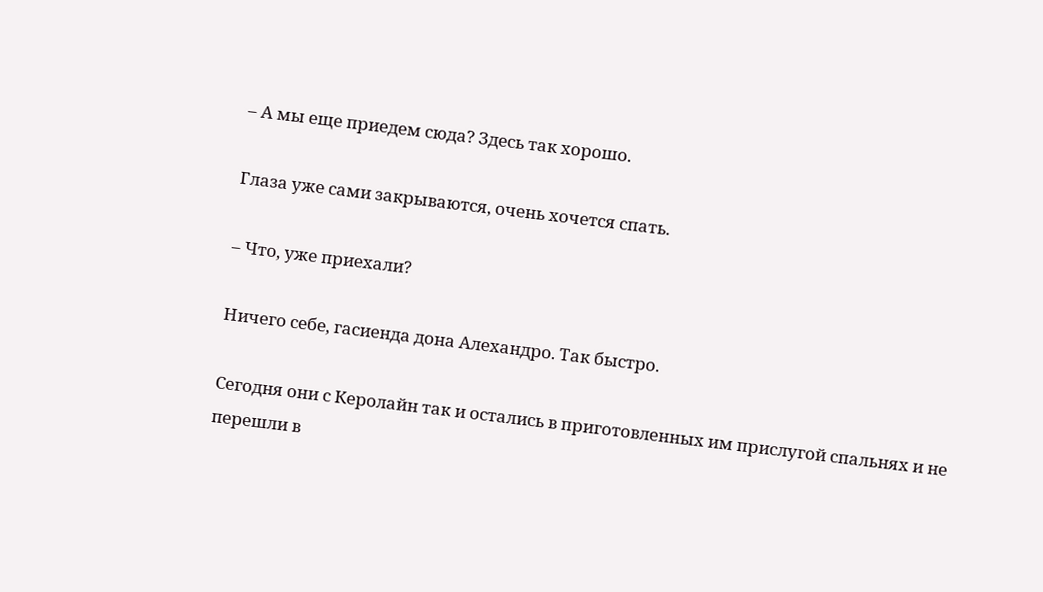– А мы еще приедем сюда? Здесь так хорошо.

Глаза уже сами закрываются, очень хочется спать.

– Что, уже приехали?

Ничего себе, гасиенда дона Алехандро. Так быстро.

Сегодня они с Керолайн так и остались в приготовленных им прислугой спальнях и не перешли в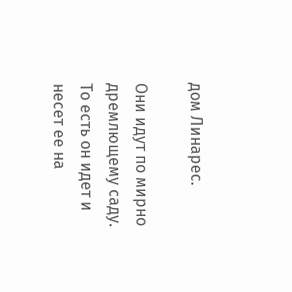дом Линарес.

Они идут по мирно дремлющему саду. То есть он идет и несет ее на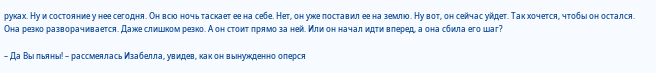руках. Ну и состояние у нее сегодня. Он всю ночь таскает ее на себе. Нет, он уже поставил ее на землю. Ну вот, он сейчас уйдет. Так хочется, чтобы он остался. Она резко разворачивается. Даже слишком резко. А он стоит прямо за ней. Или он начал идти вперед, а она сбила его шаг?

– Да Вы пьяны! – рассмеялась Изабелла, увидев, как он вынужденно оперся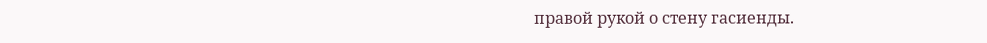правой рукой о стену гасиенды.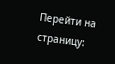Перейти на страницу: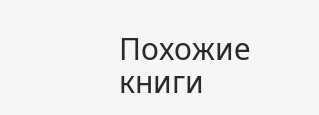Похожие книги